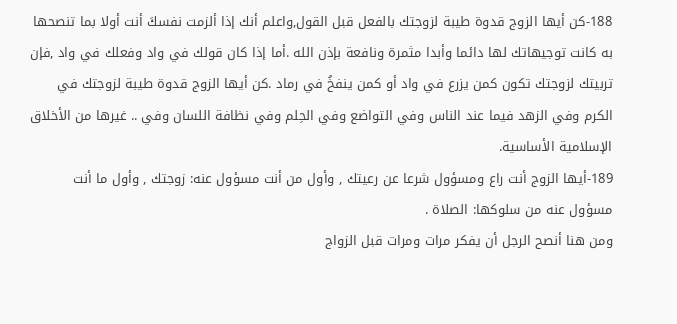188-كن أيها الزوج قدوة طيبة لزوجتك بالفعل قبل القول,واعلم أنك إذا ألزمت نفسكَ أنت أولا بما تنصحها به كانت توجيهاتك لها دائما وأبدا مثمرة ونافعة بإذن الله .أما إذا كان قولك في واد وفعلك في واد ,فإن تربيتك لزوجتك تكون كمن يزرع في واد أو كمن ينفخُ في رماد .كن أيها الزوج قدوة طيبة لزوجتك في الكرم وفي الزهد فيما عند الناس وفي التواضع وفي الحِلم وفي نظافة اللسان وفي .. غيرها من الأخلاق الإسلامية الأساسية.
189-أيها الزوج أنت راع ومسؤول شرعا عن رعيتك , وأول من أنت مسؤول عنه: زوجتك , وأول ما أنت مسؤول عنه من سلوكها: الصلاة .
ومن هنا أنصح الرجل أن يفكر مرات ومرات قبل الزواج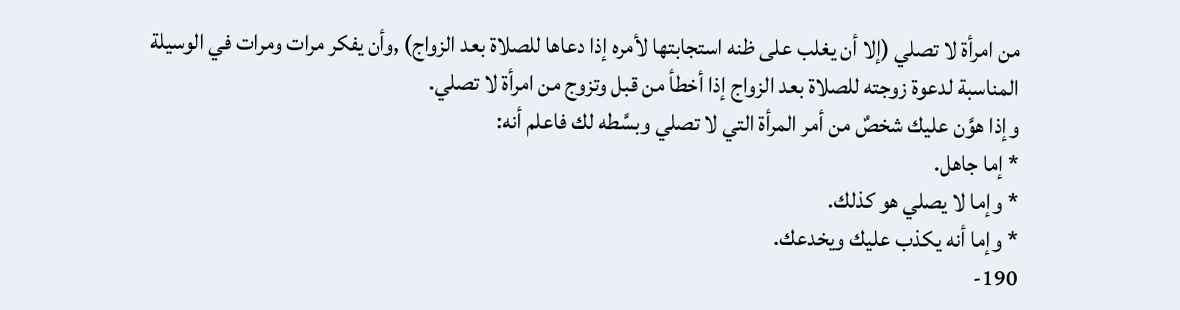من امرأة لا تصلي (إلا أن يغلب على ظنه استجابتها لأمره إذا دعاها للصلاة بعد الزواج) ,وأن يفكر مرات ومرات في الوسيلة المناسبة لدعوة زوجته للصلاة بعد الزواج إذا أخطأ من قبل وتزوج من امرأة لا تصلي.
وإذا هوَّن عليك شخصٌ من أمر المرأة التي لا تصلي وبسَّطه لك فاعلم أنه:
* إما جاهل.
* وإما لا يصلي هو كذلك.
* وإما أنه يكذب عليك ويخدعك.
190-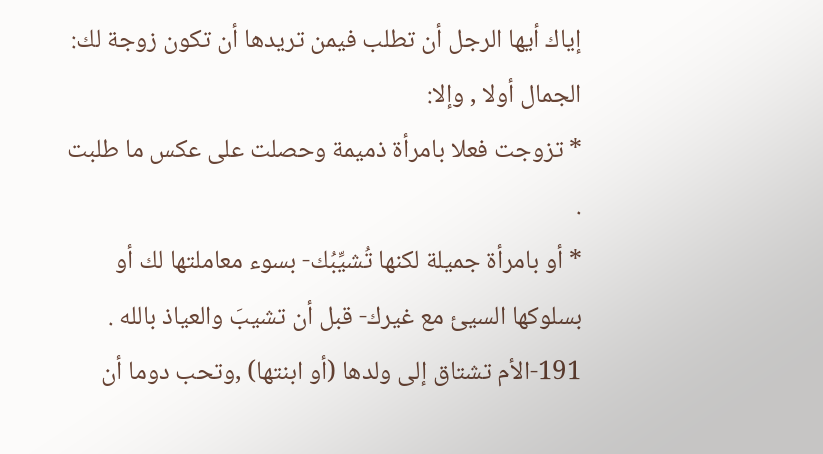إياك أيها الرجل أن تطلب فيمن تريدها أن تكون زوجة لك: الجمال أولا , وإلا:
* تزوجت فعلا بامرأة ذميمة وحصلت على عكس ما طلبت .
* أو بامرأة جميلة لكنها تُشيِّبُك- بسوء معاملتها لك أو بسلوكها السيئ مع غيرك- قبل أن تشيبَ والعياذ بالله .
191-الأم تشتاق إلى ولدها (أو ابنتها) ,وتحب دوما أن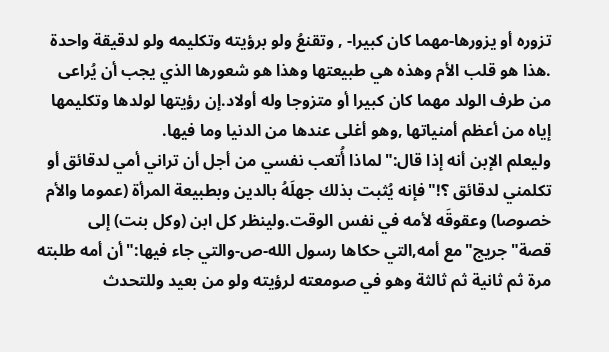تزوره أو يزورها-مهما كان كبيرا- , وتقنعُ ولو برؤيته وتكليمه ولو لدقيقة واحدة .هذا هو قلب الأم وهذه هي طبيعتها وهذا هو شعورها الذي يجب أن يُراعى من طرف الولد مهما كان كبيرا أو متزوجا وله أولاد.إن رؤيتها لولدها وتكليمها إياه من أعظم أمنياتها ,وهو أغلى عندها من الدنيا وما فيها.
وليعلم الإبن أنه إذا قال:"لماذا أُتعب نفسي من أجل أن تراني أمي لدقائق أو تكلمني لدقائق ؟!"فإنه يُثبت بذلك جهلَهُ بالدين وبطبيعة المرأة (عموما والأم خصوصا) وعقوقَه لأمه في نفس الوقت.ولينظر كل ابن (وكل بنت) إلى قصة"جريج"مع أمه,التي حكاها رسول الله-ص-والتي جاء فيها:"أن أمه طلبته مرة ثم ثانية ثم ثالثة وهو في صومعته لرؤيته ولو من بعيد وللتحدث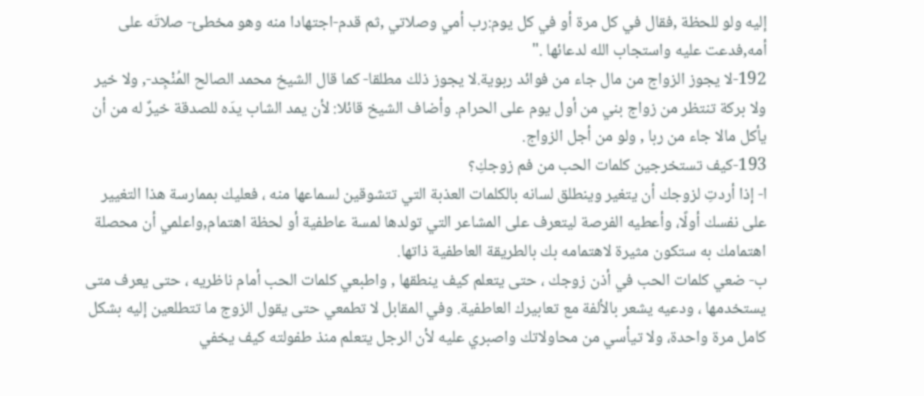إليه ولو للحظة ,فقال في كل مرة أو في كل يوم:رب أمي وصلاتي ,ثم قدم-اجتهادا منه وهو مخطئ- صلاتَه على أمه,فدعت عليه واستجاب الله لدعائها ."
192-لا يجوز الزواج من مال جاء من فوائد ربوية.لا يجوز ذلك مطلقا- كما قال الشيخ محمد الصالح المُنْجِد-, ولا خير ولا بركة تنتظر من زواج بني من أول يوم على الحرام. وأضاف الشيخ قائلا: لأن يمد الشاب يدَه للصدقة خيرٌ له من أن يأكل مالا جاء من ربا , ولو من أجل الزواج.
193-كيف تستخرجين كلمات الحب من فم زوجكِ؟
ا- إذا أردتِ لزوجك أن يتغير وينطلق لسانه بالكلمات العذبة التي تتشوقين لسماعها منه ، فعليك بممارسة هذا التغيير على نفسك أولًا، وأعطيه الفرصة ليتعرف على المشاعر التي تولدها لمسة عاطفية أو لحظة اهتمام,واعلمي أن محصلة اهتمامك به ستكون مثيرة لاهتمامه بك بالطريقة العاطفية ذاتها.
ب- ضعي كلمات الحب في أذن زوجك ، حتى يتعلم كيف ينطقها , واطبعي كلمات الحب أمام ناظريه ، حتى يعرف متى يستخدمها ، ودعيه يشعر بالألفة مع تعابيرك العاطفية. وفي المقابل لا تطمعي حتى يقول الزوج ما تتطلعين إليه بشكل كامل مرة واحدة، ولا تيأسي من محاولاتك واصبري عليه لأن الرجل يتعلم منذ طفولته كيف يخفي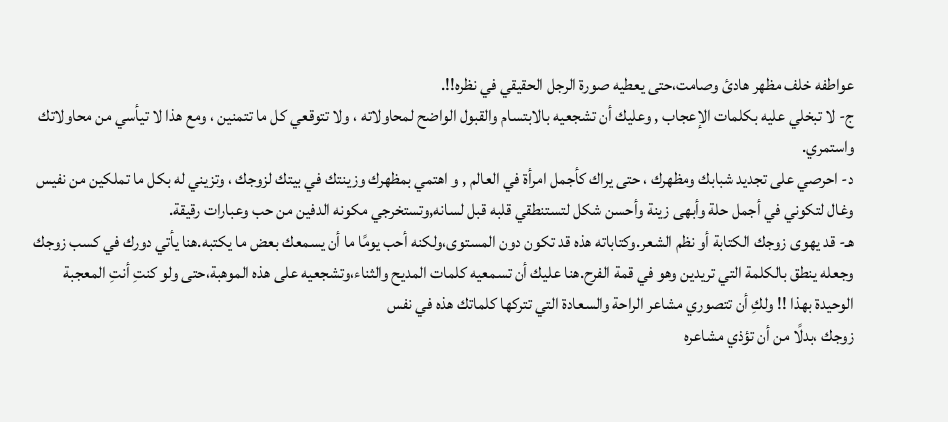عواطفه خلف مظهر هادئ وصامت،حتى يعطيه صورة الرجل الحقيقي في نظره!!.
ج- لا تبخلي عليه بكلمات الإعجاب , وعليك أن تشجعيه بالابتسام والقبول الواضح لمحاولاته ، ولا تتوقعي كل ما تتمنين ، ومع هذا لا تيأسي من محاولاتك واستمري.
د- احرصي على تجديد شبابك ومظهرك ، حتى يراك كأجمل امرأة في العالم , و اهتمي بمظهرك وزينتك في بيتك لزوجك ، وتزيني له بكل ما تملكين من نفيس وغال لتكوني في أجمل حلة وأبهى زينة وأحسن شكل لتستنطقي قلبه قبل لسانه,وتستخرجي مكونه الدفين من حب وعبارات رقيقة.
هـ- قد يهوى زوجك الكتابة أو نظم الشعر.وكتاباته هذه قد تكون دون المستوى،ولكنه أحب يومًا ما أن يسمعك بعض ما يكتبه.هنا يأتي دورك في كسب زوجك وجعله ينطق بالكلمة التي تريدين وهو في قمة الفرح.هنا عليك أن تسمعيه كلمات المديح والثناء،وتشجعيه على هذه الموهبة،حتى ولو كنتِ أنتِ المعجبة الوحيدة بهذا !! ولكِ أن تتصوري مشاعر الراحة والسعادة التي تتركها كلماتك هذه في نفس
زوجك ،بدلًا من أن تؤذي مشاعره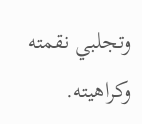وتجلبي نقمته وكراهيته.